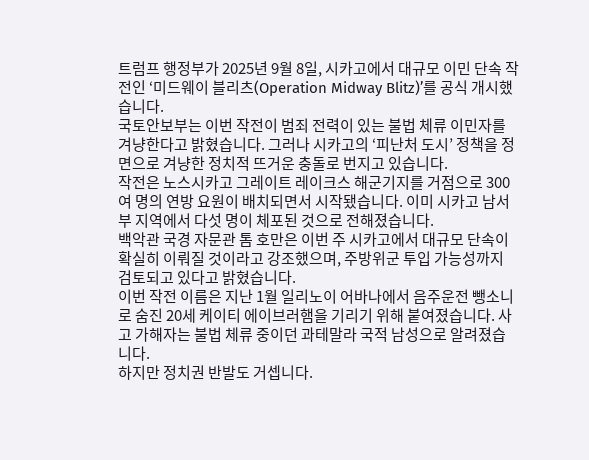트럼프 행정부가 2025년 9월 8일, 시카고에서 대규모 이민 단속 작전인 ‘미드웨이 블리츠(Operation Midway Blitz)’를 공식 개시했습니다.
국토안보부는 이번 작전이 범죄 전력이 있는 불법 체류 이민자를 겨냥한다고 밝혔습니다. 그러나 시카고의 ‘피난처 도시’ 정책을 정면으로 겨냥한 정치적 뜨거운 충돌로 번지고 있습니다.
작전은 노스시카고 그레이트 레이크스 해군기지를 거점으로 300여 명의 연방 요원이 배치되면서 시작됐습니다. 이미 시카고 남서부 지역에서 다섯 명이 체포된 것으로 전해졌습니다.
백악관 국경 자문관 톰 호만은 이번 주 시카고에서 대규모 단속이 확실히 이뤄질 것이라고 강조했으며, 주방위군 투입 가능성까지 검토되고 있다고 밝혔습니다.
이번 작전 이름은 지난 1월 일리노이 어바나에서 음주운전 뺑소니로 숨진 20세 케이티 에이브러햄을 기리기 위해 붙여졌습니다. 사고 가해자는 불법 체류 중이던 과테말라 국적 남성으로 알려졌습니다.
하지만 정치권 반발도 거셉니다.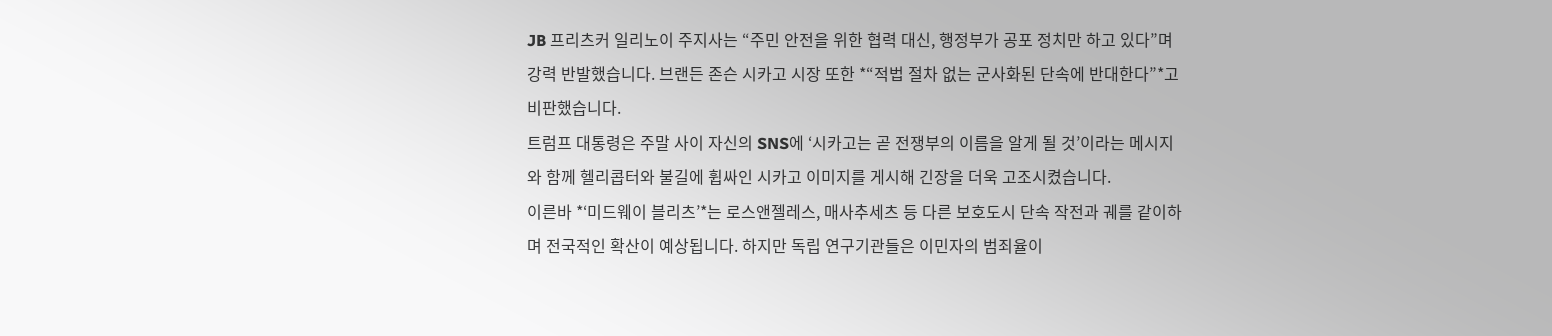JB 프리츠커 일리노이 주지사는 “주민 안전을 위한 협력 대신, 행정부가 공포 정치만 하고 있다”며 강력 반발했습니다. 브랜든 존슨 시카고 시장 또한 *“적법 절차 없는 군사화된 단속에 반대한다”*고 비판했습니다.
트럼프 대통령은 주말 사이 자신의 SNS에 ‘시카고는 곧 전쟁부의 이름을 알게 될 것’이라는 메시지와 함께 헬리콥터와 불길에 휩싸인 시카고 이미지를 게시해 긴장을 더욱 고조시켰습니다.
이른바 *‘미드웨이 블리츠’*는 로스앤젤레스, 매사추세츠 등 다른 보호도시 단속 작전과 궤를 같이하며 전국적인 확산이 예상됩니다. 하지만 독립 연구기관들은 이민자의 범죄율이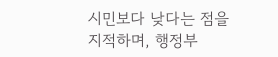시민보다 낮다는 점을 지적하며, 행정부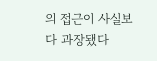의 접근이 사실보다 과장됐다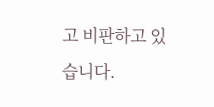고 비판하고 있습니다.